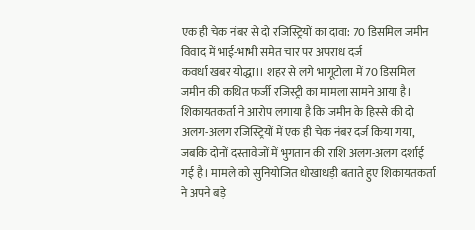एक ही चेक नंबर से दो रजिस्ट्रियों का दावा: 70 डिसमिल जमीन विवाद में भाई-भाभी समेत चार पर अपराध दर्ज
कवर्धा खबर योद्धा।। शहर से लगे भागूटोला में 70 डिसमिल जमीन की कथित फर्जी रजिस्ट्री का मामला सामने आया है। शिकायतकर्ता ने आरोप लगाया है कि जमीन के हिस्से की दो अलग-अलग रजिस्ट्रियों में एक ही चेक नंबर दर्ज किया गया, जबकि दोनों दस्तावेजों में भुगतान की राशि अलग-अलग दर्शाई गई है। मामले को सुनियोजित धोखाधड़ी बताते हुए शिकायतकर्ता ने अपने बड़े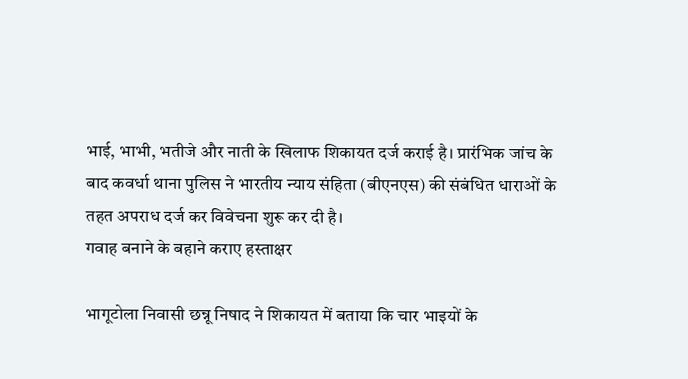भाई, भाभी, भतीजे और नाती के खिलाफ शिकायत दर्ज कराई है। प्रारंभिक जांच के बाद कवर्धा थाना पुलिस ने भारतीय न्याय संहिता (बीएनएस) की संबंधित धाराओं के तहत अपराध दर्ज कर विवेचना शुरू कर दी है।
गवाह बनाने के बहाने कराए हस्ताक्षर

भागूटोला निवासी छन्नू निषाद ने शिकायत में बताया कि चार भाइयों के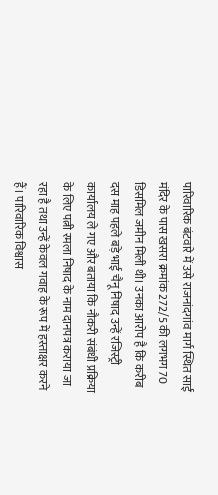पारिवारिक बंटवारे में उसे राजनांदगांव मार्ग स्थित साईं मंदिर के पास खसरा क्रमांक 272/5 की लगभग 70 डिसमिल जमीन मिली थी। उनका आरोप है कि करीब दस माह पहले बड़े भाई चैनू निषाद उन्हें रजिस्ट्री कार्यालय ले गए और बताया कि नौकरी संबंधी प्रक्रिया के लिए पत्नी रमला निषाद के नाम दानपत्र कराया जा रहा है तथा उन्हें केवल गवाह के रूप में हस्ताक्षर करने हैं। पारिवारिक विश्वास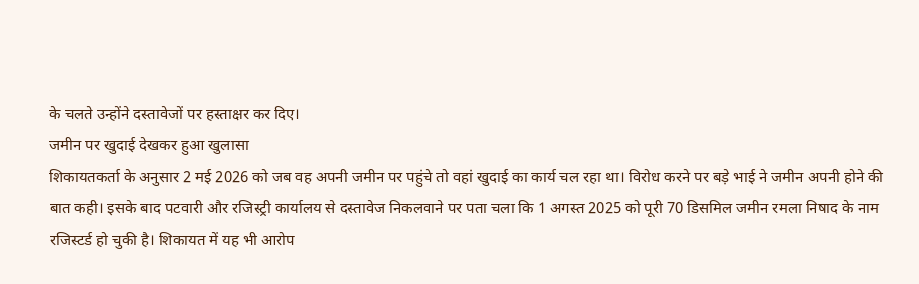के चलते उन्होंने दस्तावेजों पर हस्ताक्षर कर दिए।
जमीन पर खुदाई देखकर हुआ खुलासा
शिकायतकर्ता के अनुसार 2 मई 2026 को जब वह अपनी जमीन पर पहुंचे तो वहां खुदाई का कार्य चल रहा था। विरोध करने पर बड़े भाई ने जमीन अपनी होने की बात कही। इसके बाद पटवारी और रजिस्ट्री कार्यालय से दस्तावेज निकलवाने पर पता चला कि 1 अगस्त 2025 को पूरी 70 डिसमिल जमीन रमला निषाद के नाम रजिस्टर्ड हो चुकी है। शिकायत में यह भी आरोप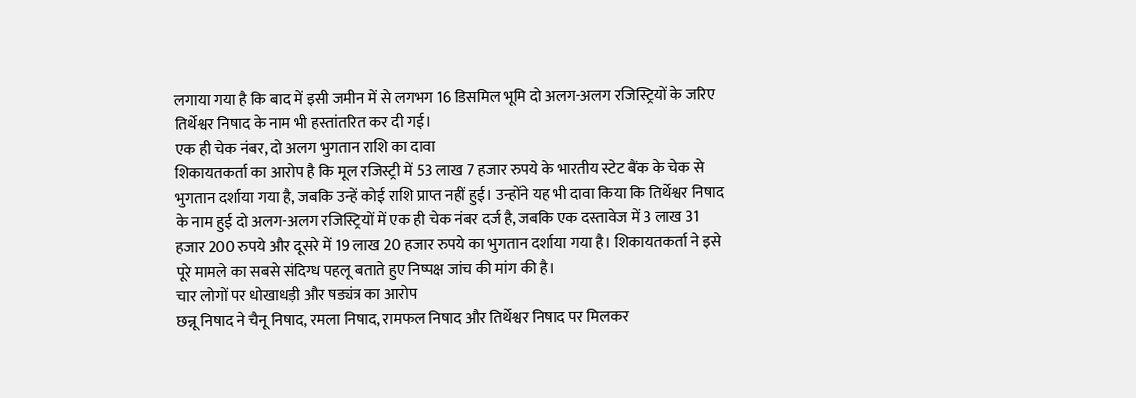लगाया गया है कि बाद में इसी जमीन में से लगभग 16 डिसमिल भूमि दो अलग-अलग रजिस्ट्रियों के जरिए तिर्थेश्वर निषाद के नाम भी हस्तांतरित कर दी गई।
एक ही चेक नंबर, दो अलग भुगतान राशि का दावा
शिकायतकर्ता का आरोप है कि मूल रजिस्ट्री में 53 लाख 7 हजार रुपये के भारतीय स्टेट बैंक के चेक से भुगतान दर्शाया गया है, जबकि उन्हें कोई राशि प्राप्त नहीं हुई। उन्होंने यह भी दावा किया कि तिर्थेश्वर निषाद के नाम हुई दो अलग-अलग रजिस्ट्रियों में एक ही चेक नंबर दर्ज है, जबकि एक दस्तावेज में 3 लाख 31 हजार 200 रुपये और दूसरे में 19 लाख 20 हजार रुपये का भुगतान दर्शाया गया है। शिकायतकर्ता ने इसे पूरे मामले का सबसे संदिग्ध पहलू बताते हुए निष्पक्ष जांच की मांग की है।
चार लोगों पर धोखाधड़ी और षड्यंत्र का आरोप
छन्नू निषाद ने चैनू निषाद, रमला निषाद, रामफल निषाद और तिर्थेश्वर निषाद पर मिलकर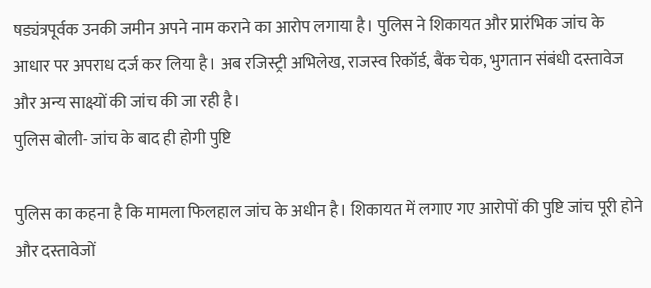षड्यंत्रपूर्वक उनकी जमीन अपने नाम कराने का आरोप लगाया है। पुलिस ने शिकायत और प्रारंभिक जांच के आधार पर अपराध दर्ज कर लिया है। अब रजिस्ट्री अभिलेख, राजस्व रिकॉर्ड, बैंक चेक, भुगतान संबंधी दस्तावेज और अन्य साक्ष्यों की जांच की जा रही है।
पुलिस बोली- जांच के बाद ही होगी पुष्टि

पुलिस का कहना है कि मामला फिलहाल जांच के अधीन है। शिकायत में लगाए गए आरोपों की पुष्टि जांच पूरी होने और दस्तावेजों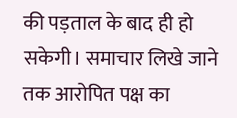की पड़ताल के बाद ही हो सकेगी। समाचार लिखे जाने तक आरोपित पक्ष का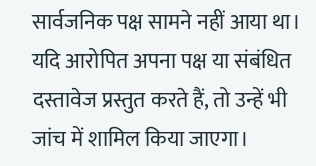सार्वजनिक पक्ष सामने नहीं आया था। यदि आरोपित अपना पक्ष या संबंधित दस्तावेज प्रस्तुत करते हैं, तो उन्हें भी जांच में शामिल किया जाएगा।